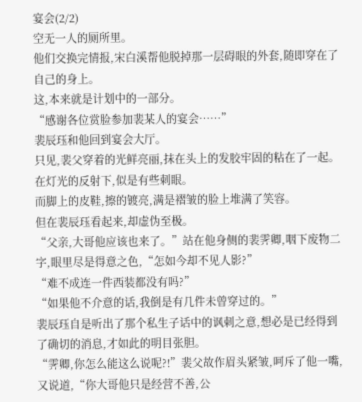宴会(2/2)
空无一人的厕所里。
他们交换完情报,宋白溪帮他脱掉那一层碍眼的外套,随即穿在了自己的身上。
这,本来就是计划中的一部分。
“感谢各位赏脸参加裴某人的宴会……”
裴辰珏和他回到宴会大厅。
只见,裴父穿着的光鲜亮丽,抹在头上的发胶牢固的粘在了一起。
在灯光的反射下,似是有些刺眼。
而脚上的皮鞋,擦的镀亮,满是褶皱的脸上堆满了笑容。
但在裴辰珏看起来,却虚伪至极。
“父亲,大哥他应该也来了。”站在他身侧的裴霁卿,咽下废物二字,眼里尽是得意之色,“怎如今却不见人影?”
“难不成连一件西装都没有吗?”
“如果他不介意的话,我倒是有几件未曾穿过的。”
裴辰珏自是听出了那个私生子话中的讽刺之意,想必是已经得到了确切的消息,才如此的明目张胆。
“霁卿,你怎么能这么说呢?!”裴父故作眉头紧皱,呵斥了他一嘴,又说道,“你大哥他只是经营不善,公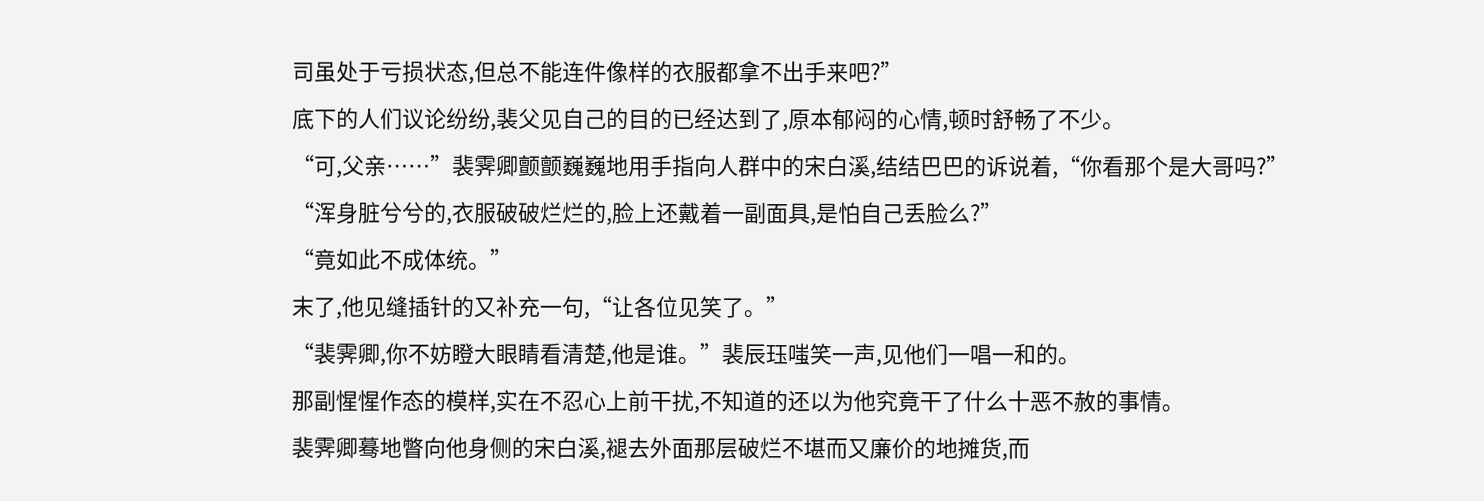司虽处于亏损状态,但总不能连件像样的衣服都拿不出手来吧?”
底下的人们议论纷纷,裴父见自己的目的已经达到了,原本郁闷的心情,顿时舒畅了不少。
“可,父亲……”裴霁卿颤颤巍巍地用手指向人群中的宋白溪,结结巴巴的诉说着,“你看那个是大哥吗?”
“浑身脏兮兮的,衣服破破烂烂的,脸上还戴着一副面具,是怕自己丢脸么?”
“竟如此不成体统。”
末了,他见缝插针的又补充一句,“让各位见笑了。”
“裴霁卿,你不妨瞪大眼睛看清楚,他是谁。”裴辰珏嗤笑一声,见他们一唱一和的。
那副惺惺作态的模样,实在不忍心上前干扰,不知道的还以为他究竟干了什么十恶不赦的事情。
裴霁卿蓦地瞥向他身侧的宋白溪,褪去外面那层破烂不堪而又廉价的地摊货,而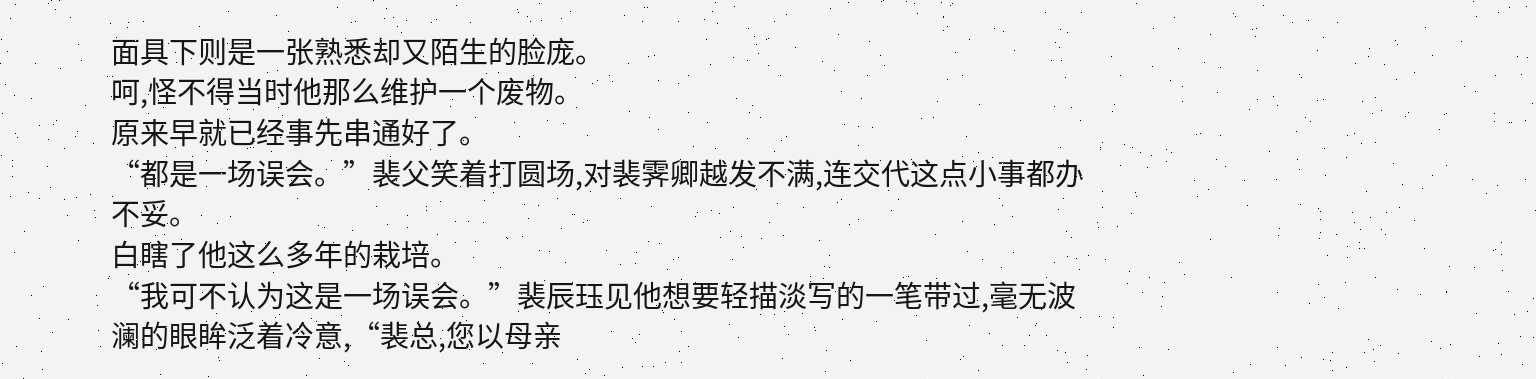面具下则是一张熟悉却又陌生的脸庞。
呵,怪不得当时他那么维护一个废物。
原来早就已经事先串通好了。
“都是一场误会。”裴父笑着打圆场,对裴霁卿越发不满,连交代这点小事都办不妥。
白瞎了他这么多年的栽培。
“我可不认为这是一场误会。”裴辰珏见他想要轻描淡写的一笔带过,毫无波澜的眼眸泛着冷意,“裴总,您以母亲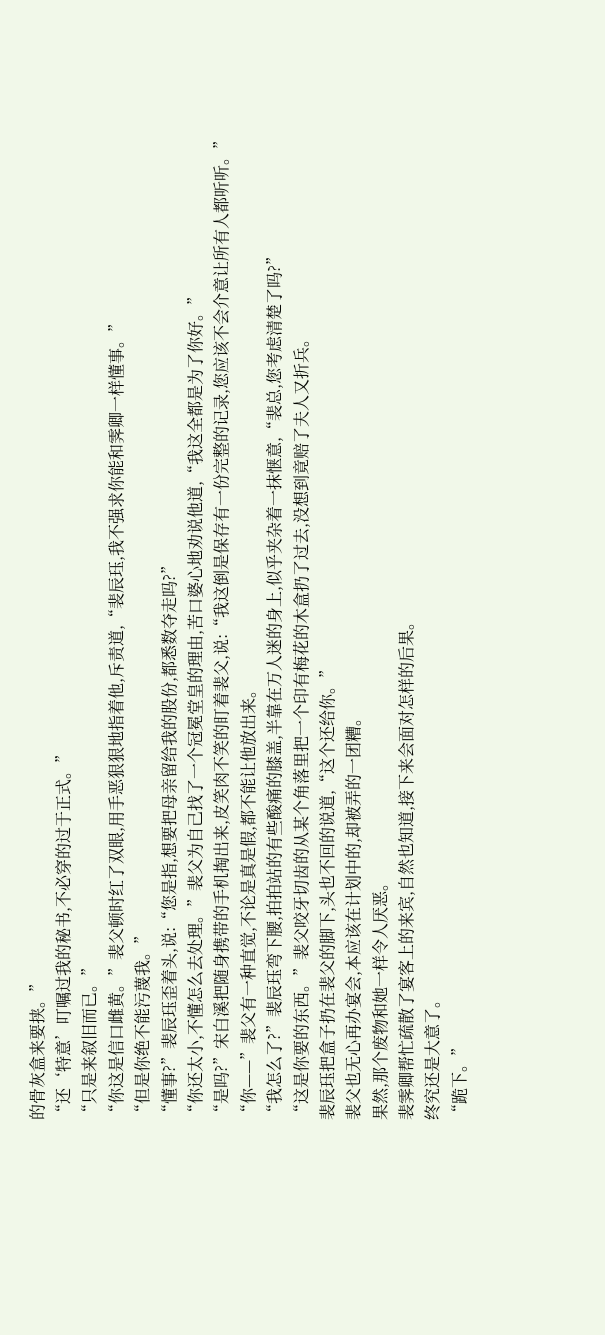的骨灰盒来要挟。”
“还‘特意’叮嘱过我的秘书,不必穿的过于正式。”
“只是来叙旧而已。”
“你这是信口雌黄。”裴父顿时红了双眼,用手恶狠狠地指着他,斥责道,“裴辰珏,我不强求你能和霁卿一样懂事。”
“但是你绝不能污蔑我。”
“懂事?”裴辰珏歪着头,说:“您是指,想要把母亲留给我的股份,都悉数夺走吗?”
“你还太小,不懂怎么去处理。”裴父为自己找了一个冠冕堂皇的理由,苦口婆心地劝说他道,“我这全都是为了你好。”
“是吗?”宋白溪把随身携带的手机掏出来,皮笑肉不笑的盯着裴父,说:“我这倒是保存有一份完整的记录,您应该不会介意让所有人都听听。”
“你——”裴父有一种直觉,不论是真是假,都不能让他放出来。
“我怎么了?”裴辰珏弯下腰,拍拍站的有些酸痛的膝盖,半靠在万人迷的身上,似乎夹杂着一抹惬意,“裴总,您考虑清楚了吗?”
“这是你要的东西。”裴父咬牙切齿的从某个角落里把一个印有梅花的木盒扔了过去,没想到竟赔了夫人又折兵。
裴辰珏把盒子扔在裴父的脚下,头也不回的说道,“这个还给你。”
裴父也无心再办宴会,本应该在计划中的,却被弄的一团糟。
果然,那个废物和她一样令人厌恶。
裴霁卿帮忙疏散了宴客上的来宾,自然也知道,接下来会面对怎样的后果。
终究还是大意了。
“跪下。”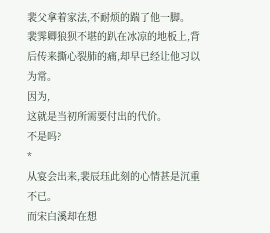裴父拿着家法,不耐烦的踹了他一脚。
裴霁卿狼狈不堪的趴在冰凉的地板上,背后传来撕心裂肺的痛,却早已经让他习以为常。
因为,
这就是当初所需要付出的代价。
不是吗?
*
从宴会出来,裴辰珏此刻的心情甚是沉重不已。
而宋白溪却在想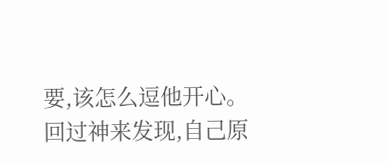要,该怎么逗他开心。
回过神来发现,自己原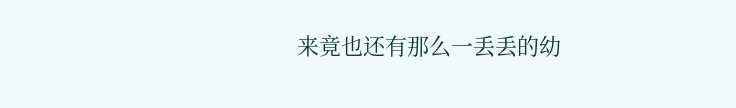来竟也还有那么一丢丢的幼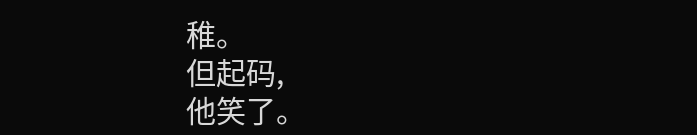稚。
但起码,
他笑了。